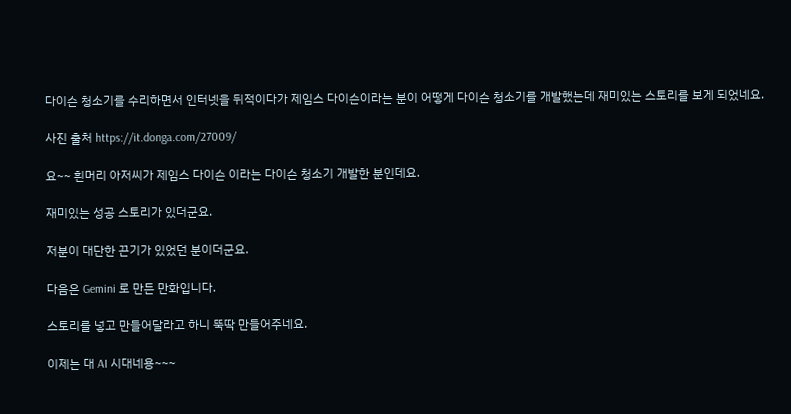다이슨 청소기를 수리하면서 인터넷을 뒤적이다가 제임스 다이슨이라는 분이 어떻게 다이슨 청소기를 개발했는데 재미있는 스토리를 보게 되었네요.

사진 출처 https://it.donga.com/27009/

요~~ 흰머리 아저씨가 제임스 다이슨 이라는 다이슨 청소기 개발한 분인데요.

재미있는 성공 스토리가 있더군요.

저분이 대단한 끈기가 있었던 분이더군요.

다음은 Gemini 로 만든 만화입니다.

스토리를 넣고 만들어달라고 하니 뚝딱 만들어주네요.

이제는 대 AI 시대네용~~~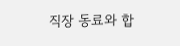직장 동료와 합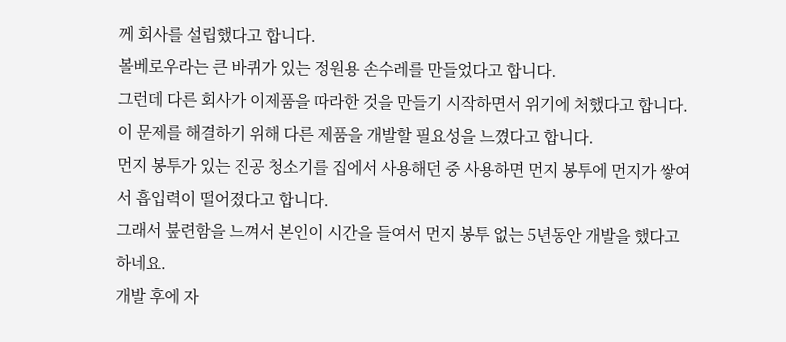께 회사를 설립했다고 합니다.
볼베로우라는 큰 바퀴가 있는 정원용 손수레를 만들었다고 합니다.
그런데 다른 회사가 이제품을 따라한 것을 만들기 시작하면서 위기에 처했다고 합니다.
이 문제를 해결하기 위해 다른 제품을 개발할 필요성을 느꼈다고 합니다.
먼지 봉투가 있는 진공 청소기를 집에서 사용해던 중 사용하면 먼지 봉투에 먼지가 쌓여서 흡입력이 떨어졌다고 합니다.
그래서 붚련함을 느껴서 본인이 시간을 들여서 먼지 봉투 없는 5년동안 개발을 했다고 하네요.
개발 후에 자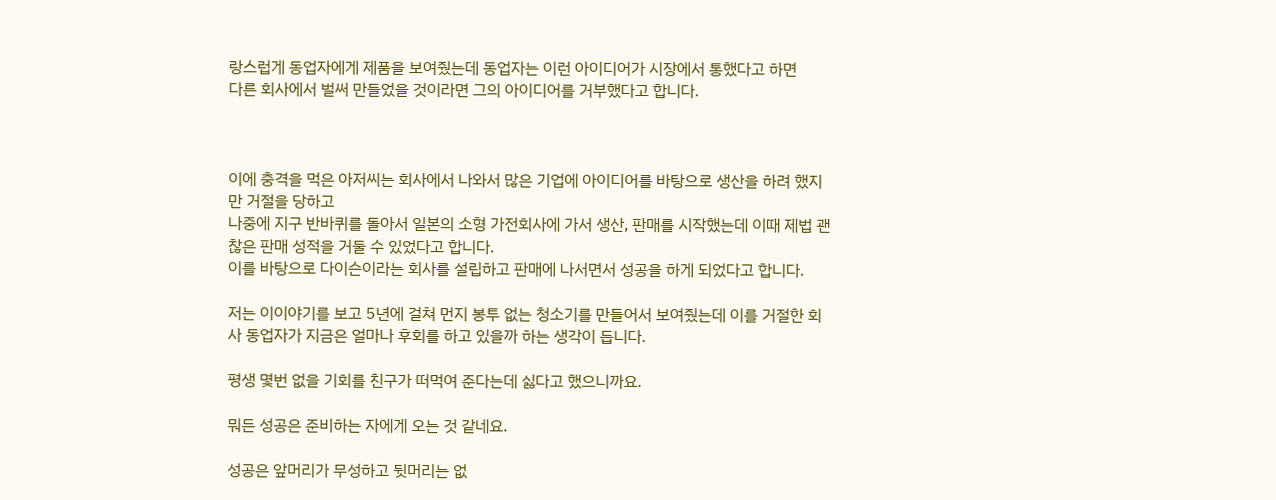랑스럽게 동업자에게 제품을 보여줬는데 동업자는 이런 아이디어가 시장에서 통했다고 하면
다른 회사에서 벌써 만들었을 것이라면 그의 아이디어를 거부했다고 합니다.



이에 충격을 먹은 아저씨는 회사에서 나와서 많은 기업에 아이디어를 바탕으로 생산을 하려 했지만 거절을 당하고
나중에 지구 반바퀴를 돌아서 일본의 소형 가전회사에 가서 생산, 판매를 시작했는데 이때 제법 괜찮은 판매 성적을 거둘 수 있었다고 합니다.
이를 바탕으로 다이슨이라는 회사를 설립하고 판매에 나서면서 성공을 하게 되었다고 합니다.

저는 이이야기를 보고 5년에 걸쳐 먼지 봉투 없는 청소기를 만들어서 보여줬는데 이를 거절한 회사 동업자가 지금은 얼마나 후회를 하고 있을까 하는 생각이 듭니다.

평생 몇번 없을 기회를 친구가 떠먹여 준다는데 싫다고 했으니까요.

뭐든 성공은 준비하는 자에게 오는 것 같네요.

성공은 앞머리가 무성하고 뒷머리는 없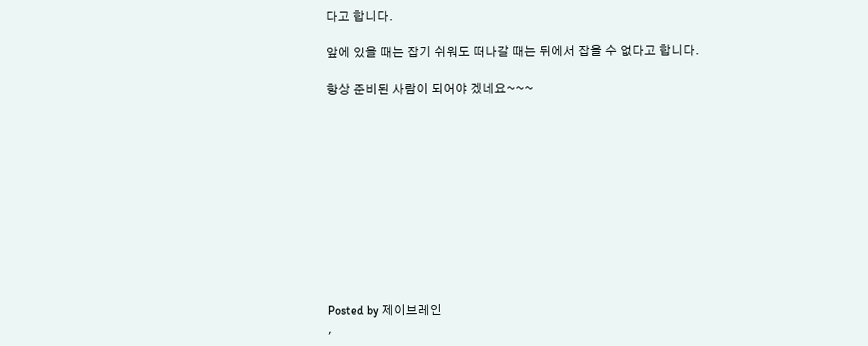다고 합니다.

앞에 있을 때는 잡기 쉬워도 떠나갈 때는 뒤에서 잡을 수 없다고 합니다.

항상 준비된 사람이 되어야 겠네요~~~











Posted by 제이브레인
,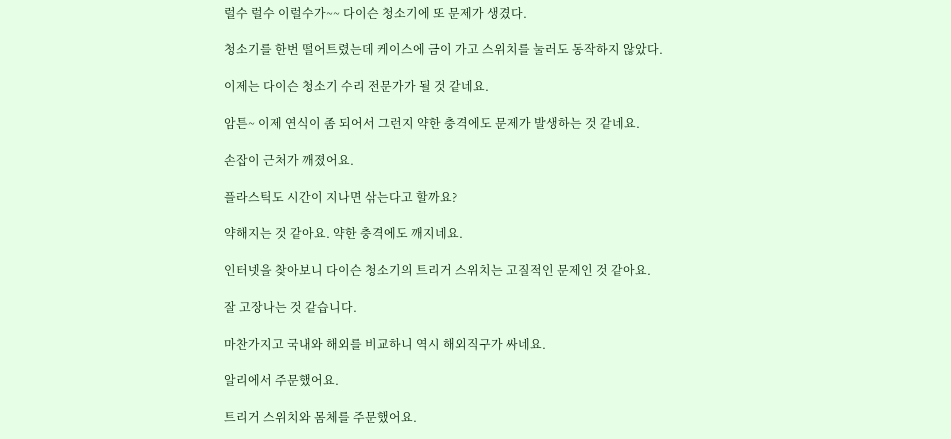럴수 럴수 이럴수가~~ 다이슨 청소기에 또 문제가 생겼다.

청소기를 한번 떨어트렸는데 케이스에 금이 가고 스위치를 눌러도 동작하지 않았다.

이제는 다이슨 청소기 수리 전문가가 될 것 같네요.

암튼~ 이제 연식이 좀 되어서 그런지 약한 충격에도 문제가 발생하는 것 같네요.

손잡이 근처가 깨졌어요.

플라스틱도 시간이 지나면 삮는다고 할까요?

약해지는 것 같아요. 약한 충격에도 깨지네요.

인터넷을 찾아보니 다이슨 청소기의 트리거 스위치는 고질적인 문제인 것 같아요.

잘 고장나는 것 같습니다.

마찬가지고 국내와 해외를 비교하니 역시 해외직구가 싸네요.

알리에서 주문했어요.

트리거 스위치와 몸체를 주문했어요.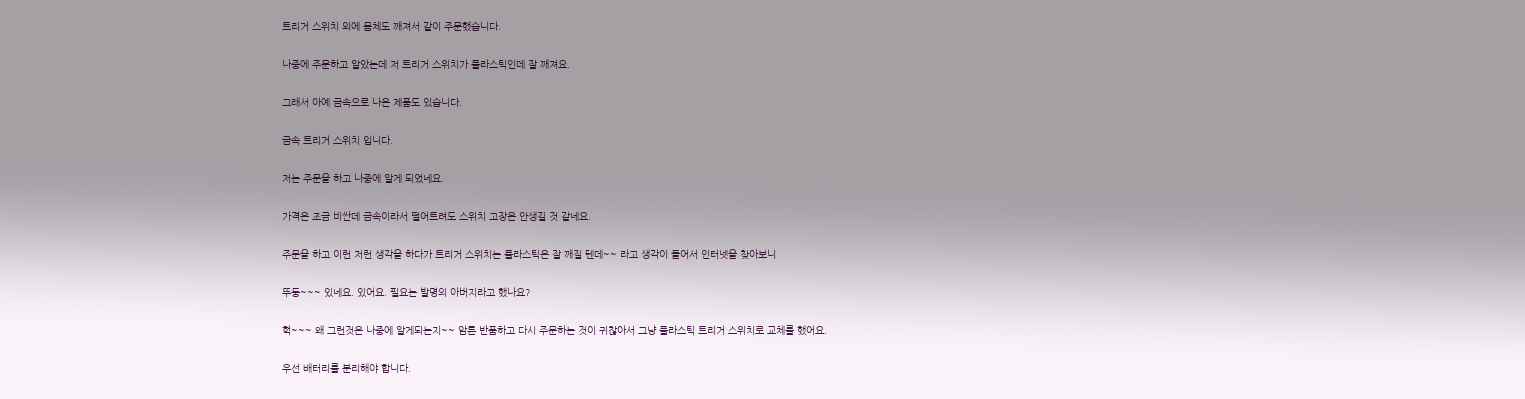트리거 스위치 외에 몸체도 깨져서 같이 주문했습니다.

나중에 주문하고 알았는데 저 트리거 스위치가 플라스틱인데 잘 깨져요.

그래서 아예 금속으로 나온 제품도 있습니다.

금속 트리거 스위치 입니다.

저는 주문을 하고 나중에 알게 되었네요.

가격은 조금 비싼데 금속이라서 떨어트려도 스위치 고장은 안생길 것 같네요.

주문을 하고 이런 저런 생각을 하다가 트리거 스위치는 플라스틱은 잘 깨질 텐데~~ 라고 생각이 들어서 인터넷을 찾아보니

뚜둥~~~ 있네요. 있어요. 필요는 발명의 아버지라고 했나요?

헉~~~ 왜 그런것은 나중에 알게되는지~~ 암튼 반품하고 다시 주문하는 것이 귀찮아서 그냥 플라스틱 트리거 스위치로 교체를 했어요.

우선 배터리를 분리해야 합니다.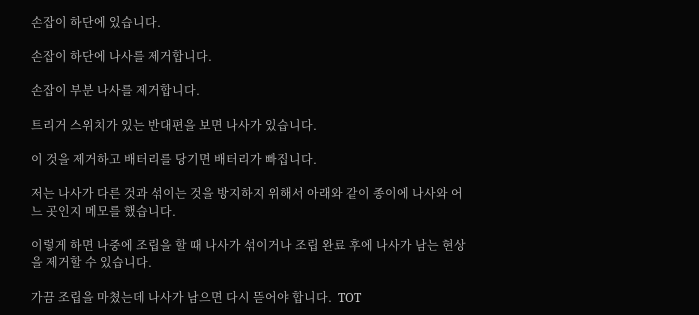손잡이 하단에 있습니다.

손잡이 하단에 나사를 제거합니다.

손잡이 부분 나사를 제거합니다.

트리거 스위치가 있는 반대편을 보면 나사가 있습니다.

이 것을 제거하고 배터리를 당기면 배터리가 빠집니다.

저는 나사가 다른 것과 섞이는 것을 방지하지 위해서 아래와 같이 종이에 나사와 어느 곳인지 메모를 했습니다.

이렇게 하면 나중에 조립을 할 때 나사가 섞이거나 조립 완료 후에 나사가 남는 현상을 제거할 수 있습니다.

가끔 조립을 마쳤는데 나사가 남으면 다시 뜯어야 합니다.  TOT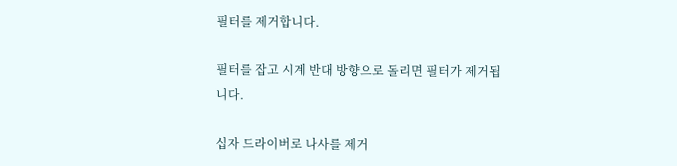필터를 제거합니다.

필터를 잡고 시계 반대 방향으로 돌리면 필터가 제거됩니다.

십자 드라이버로 나사를 제거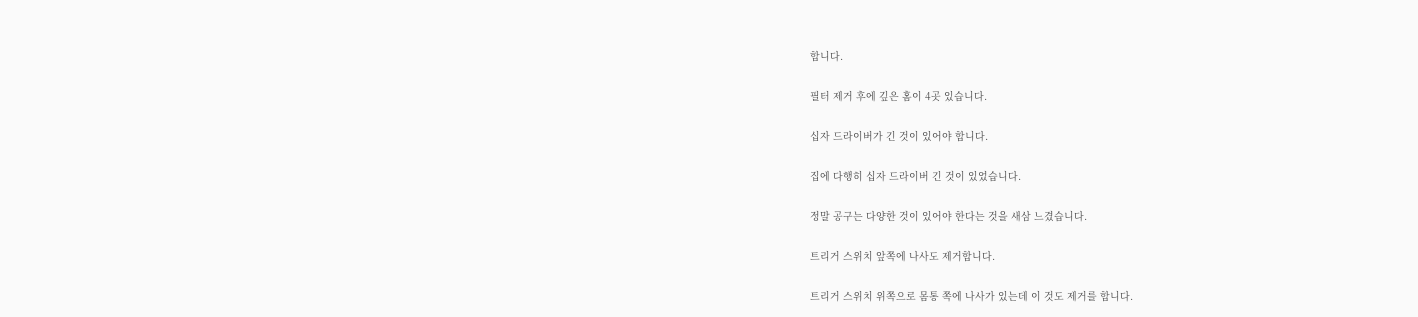합니다.

필터 제거 후에 깊은 홈이 4곳 있습니다.

십자 드라이버가 긴 것이 있어야 합니다.

집에 다행히 십자 드라이버 긴 것이 있었습니다.

정말 공구는 다양한 것이 있어야 한다는 것을 새삼 느겼습니다.

트리거 스위치 앞쪽에 나사도 제거합니다.

트리거 스위치 위쪽으로 몸통 쪽에 나사가 있는데 이 것도 제거를 합니다.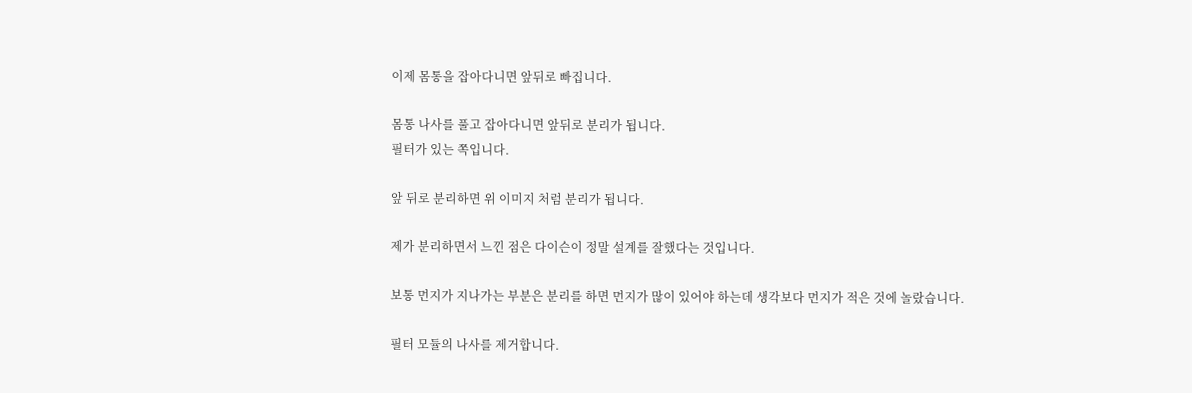이제 몸통을 잡아다니면 앞뒤로 빠집니다.

몸통 나사를 풀고 잡아다니면 앞뒤로 분리가 됩니다.
필터가 있는 쪽입니다.

앞 뒤로 분리하면 위 이미지 처럼 분리가 됩니다.

제가 분리하면서 느낀 점은 다이슨이 정말 설계를 잘했다는 것입니다.

보통 먼지가 지나가는 부분은 분리를 하면 먼지가 많이 있어야 하는데 생각보다 먼지가 적은 것에 놀랐습니다.

필터 모듈의 나사를 제거합니다.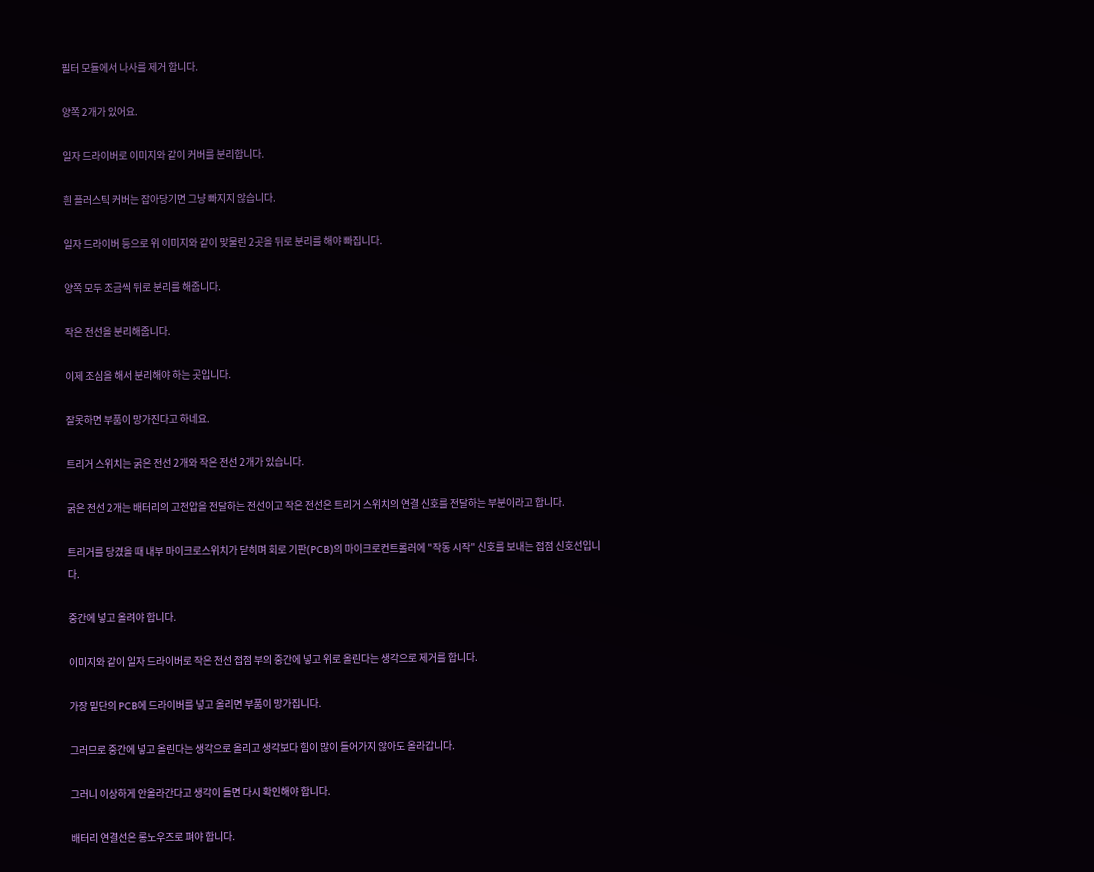필터 모듈에서 나사를 제거 합니다.

양쪽 2개가 있어요.

일자 드라이버로 이미지와 같이 커버를 분리합니다.

흰 플러스틱 커버는 잡아당기면 그냥 빠지지 않습니다.

일자 드라이버 등으로 위 이미지와 같이 맞물린 2곳을 뒤로 분리를 해야 빠집니다.

양쪽 모두 조금씩 뒤로 분리를 해줍니다.

작은 전선을 분리해줍니다.

이제 조심을 해서 분리해야 하는 곳입니다.

잘못하면 부품이 망가진다고 하네요.

트리거 스위치는 굵은 전선 2개와 작은 전선 2개가 있습니다.

굵은 전선 2개는 배터리의 고전압을 전달하는 전선이고 작은 전선은 트리거 스위치의 연결 신호를 전달하는 부분이라고 합니다.

트리거를 당겼을 때 내부 마이크로스위치가 닫히며 회로 기판(PCB)의 마이크로컨트롤러에 "작동 시작" 신호를 보내는 접점 신호선입니다.

중간에 넣고 올려야 합니다.

이미지와 같이 일자 드라이버로 작은 전선 접점 부의 중간에 넣고 위로 올린다는 생각으로 제거를 합니다.

가장 밑단의 PCB에 드라이버를 넣고 올리면 부품이 망가집니다.

그러므로 중간에 넣고 올린다는 생각으로 올리고 생각보다 힘이 많이 들어가지 않아도 올라갑니다.

그러니 이상하게 안올라간다고 생각이 들면 다시 확인해야 합니다.

배터리 연결선은 롱노우즈로 펴야 합니다.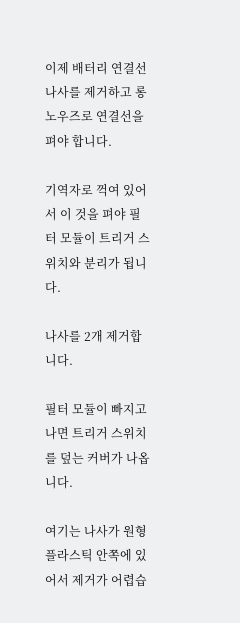이제 배터리 연결선 나사를 제거하고 롱노우즈로 연결선을 펴야 합니다.

기역자로 꺽여 있어서 이 것을 펴야 필터 모듈이 트리거 스위치와 분리가 됩니다.

나사를 2개 제거합니다.

필터 모듈이 빠지고 나면 트리거 스위치를 덮는 커버가 나옵니다.

여기는 나사가 원형 플라스틱 안쪽에 있어서 제거가 어렵습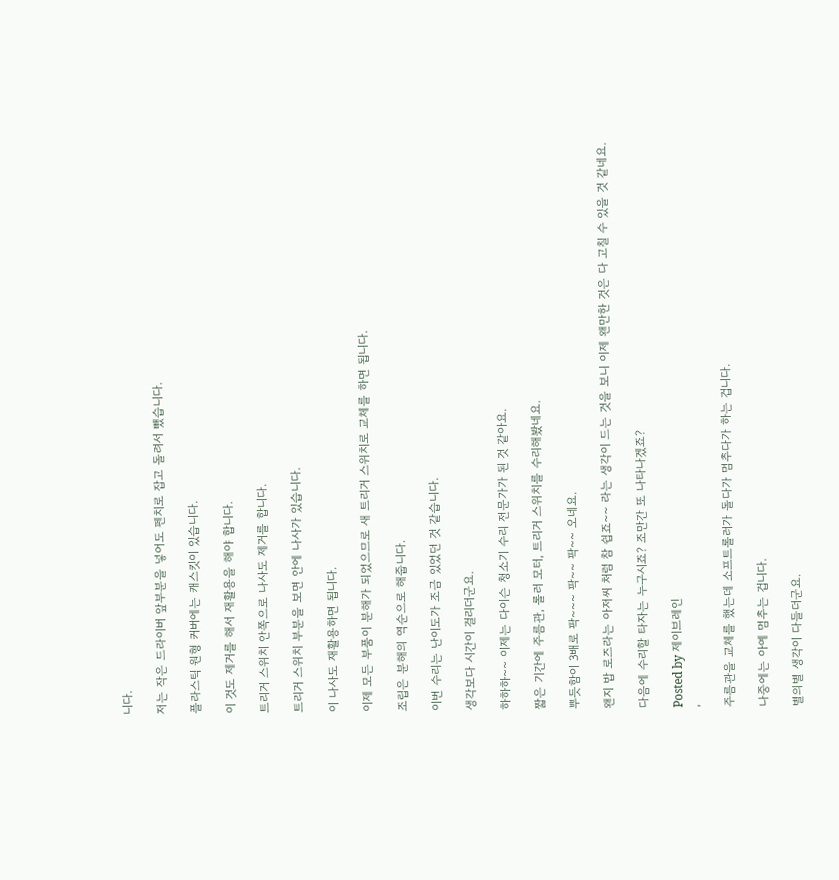니다.

저는 작은 드라이버 앞부분을 넣어도 펜치로 잡고 돌려서 뺐습니다.

플라스틱 원형 커버에는 캐스킷이 있습니다.

이 것도 제거를 해서 재활용을 해야 합니다.

트리거 스위치 안쪽으로 나사도 제거를 합니다.

트리거 스위치 부분을 보면 안에 나사가 있습니다.

이 나사도 재활용하면 됩니다.

이제 모든 부품이 분해가 되었으므로 새 트리거 스위치로 교체를 하면 됩니다.

조립은 분해의 역순으로 해줍니다.

이번 수리는 난이도가 조금 있었던 것 같습니다.

생각보다 시간이 걸리더군요.

하하하~~ 이제는 다이슨 청소기 수리 전문가가 된 것 같아요.

짧은 기간에 주름관, 롤러 모터, 트리거 스위치를 수리해봤네요.

뿌듯함이 3배로 팍~~~ 팍~~ 팍~~ 오네요.

왠지 밥 로즈라는 아저씨 처럼 참 쉽죠~~ 라는 생각이 드는 것을 보니 이제 왠만한 것은 다 고칠 수 있을 것 같네요.

다음에 수리할 타자는 누구시죠? 조만간 또 나타나겠죠?

Posted by 제이브레인
,

주름관을 교체를 했는데 소프트롤러가 돌다가 멈추다가 하는 겁니다.

나중에는 아예 멈추는 겁니다.

별의별 생각이 다들더군요.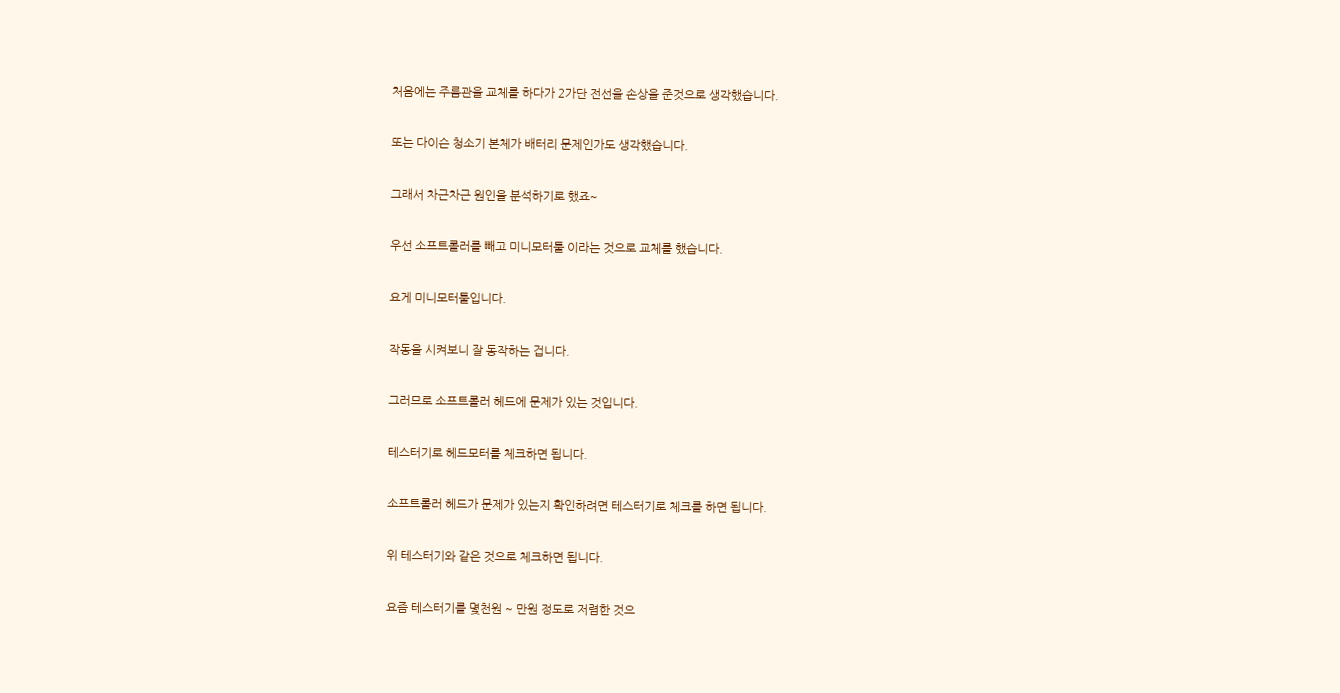처음에는 주름관을 교체를 하다가 2가단 전선을 손상을 준것으로 생각했습니다.

또는 다이슨 청소기 본체가 배터리 문제인가도 생각했습니다.

그래서 차근차근 원인을 분석하기로 했죠~

우선 소프트롤러를 빼고 미니모터툴 이라는 것으로 교체를 했습니다.

요게 미니모터툴입니다.

작동을 시켜보니 잘 동작하는 겁니다.

그러므로 소프트롤러 헤드에 문제가 있는 것입니다.

테스터기로 헤드모터를 체크하면 됩니다.

소프트롤러 헤드가 문제가 있는지 확인하려면 테스터기로 체크를 하면 됩니다.

위 테스터기와 같은 것으로 체크하면 됩니다.

요즘 테스터기를 몇천원 ~ 만원 정도로 저렴한 것으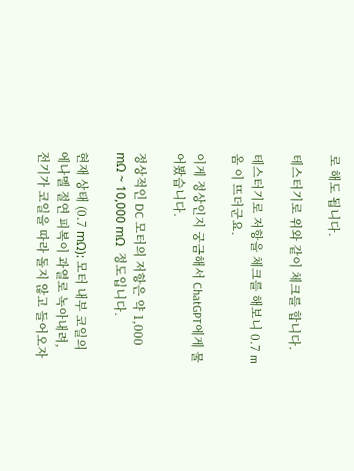로 해도 됩니다.

테스터기로 위와 같이 체크를 합니다.

테스터기로 저항을 체크를 해보니 0.7 m옴 이 뜨더군요.

이게 정상인지 궁금해서 ChatGPT에게 물어봤습니다.

정상적인 DC 모터의 저항은 약 1,000 mΩ ~ 10,000 mΩ  정도입니다.

현재 상태 (0.7 mΩ): 모터 내부 코일의 에나멜 절연 피복이 과열로 녹아내려, 전기가 코일을 따라 돌지 않고 들어오자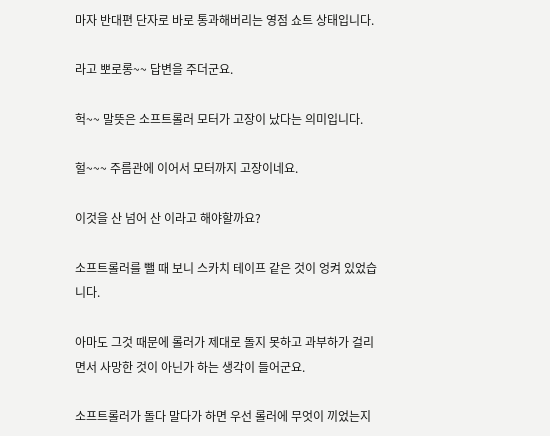마자 반대편 단자로 바로 통과해버리는 영점 쇼트 상태입니다.

라고 뽀로롱~~ 답변을 주더군요.

헉~~ 말뜻은 소프트롤러 모터가 고장이 났다는 의미입니다.

헐~~~ 주름관에 이어서 모터까지 고장이네요.

이것을 산 넘어 산 이라고 해야할까요?

소프트롤러를 뺄 때 보니 스카치 테이프 같은 것이 엉켜 있었습니다.

아마도 그것 때문에 롤러가 제대로 돌지 못하고 과부하가 걸리면서 사망한 것이 아닌가 하는 생각이 들어군요.

소프트롤러가 돌다 말다가 하면 우선 롤러에 무엇이 끼었는지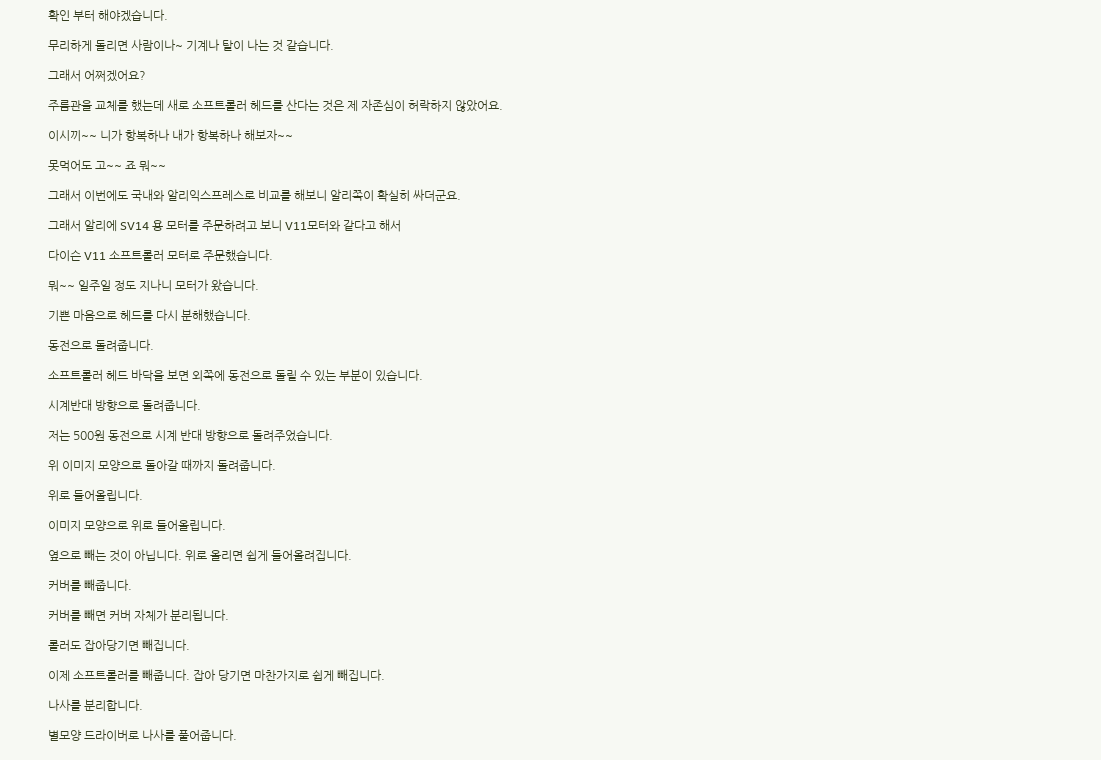확인 부터 해야겠습니다.

무리하게 돌리면 사람이나~ 기계나 탈이 나는 것 같습니다.

그래서 어쩌겠어요?

주름관을 교체를 했는데 새로 소프트롤러 헤드를 산다는 것은 제 자존심이 허락하지 않았어요.

이시끼~~ 니가 항복하나 내가 항복하나 해보자~~

못먹어도 고~~ 죠 뭐~~

그래서 이번에도 국내와 알리익스프레스로 비교를 해보니 알리쪽이 확실히 싸더군요.

그래서 알리에 SV14 용 모터를 주문하려고 보니 V11모터와 같다고 해서

다이슨 V11 소프트롤러 모터로 주문했습니다.

뭐~~ 일주일 정도 지나니 모터가 왔습니다.

기쁜 마음으로 헤드를 다시 분해했습니다.

동전으로 돌려줍니다.

소프트롤러 헤드 바닥을 보면 외쪽에 동전으로 돌릴 수 있는 부분이 있습니다.

시계반대 방향으로 돌려줍니다.

저는 500원 동전으로 시계 반대 방향으로 돌려주었습니다.

위 이미지 모양으로 돌아갈 때까지 돌려줍니다.

위로 들어올립니다.

이미지 모양으로 위로 들어올립니다.

옆으로 빼는 것이 아닙니다. 위로 올리면 쉽게 들어올려집니다.

커버를 빼줍니다.

커버를 빼면 커버 자체가 분리됩니다.

롤러도 잡아당기면 빼집니다.

이제 소프트롤러를 빼줍니다. 잡아 당기면 마찬가지로 쉽게 빼집니다.

나사를 분리합니다.

별모양 드라이버로 나사를 풀어줍니다.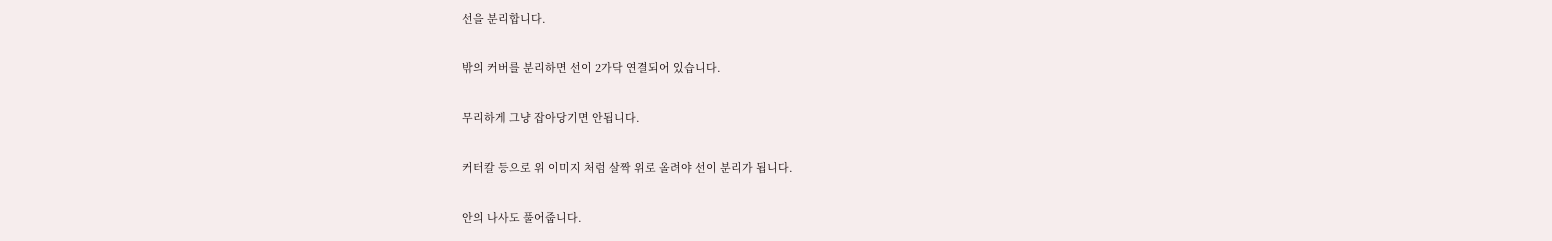선을 분리합니다.

밖의 커버를 분리하면 선이 2가닥 연결되어 있습니다.

무리하게 그냥 잡아당기면 안됩니다.

커터칼 등으로 위 이미지 처럼 살짝 위로 올려야 선이 분리가 됩니다.

안의 나사도 풀어줍니다.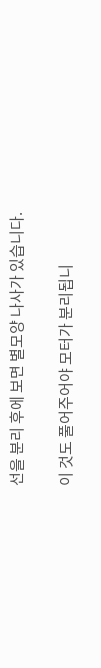선을 분리 후에 보면 별모양 나사가 있습니다.

이 것도 풀어주어야 모터가 분리됩니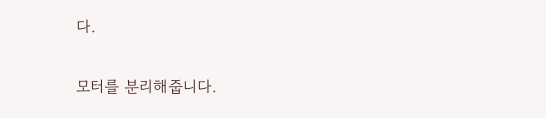다.

모터를 분리해줍니다.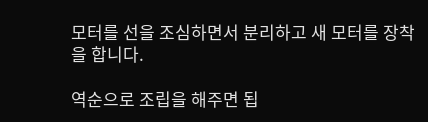모터를 선을 조심하면서 분리하고 새 모터를 장착을 합니다.

역순으로 조립을 해주면 됩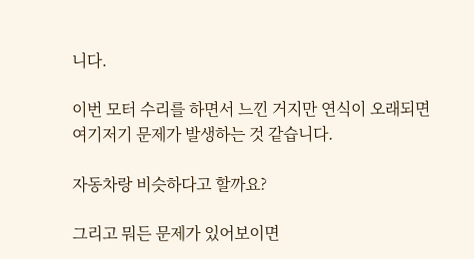니다.

이번 모터 수리를 하면서 느낀 거지만 연식이 오래되면 여기저기 문제가 발생하는 것 같습니다.

자동차랑 비슷하다고 할까요?

그리고 뭐든 문제가 있어보이면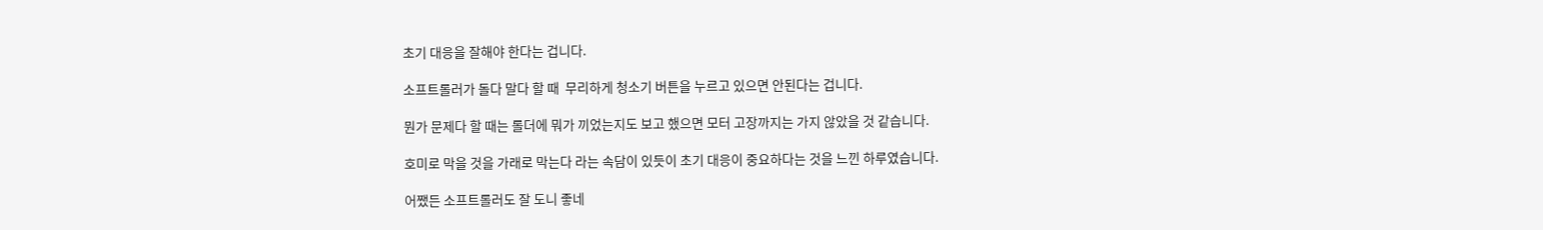초기 대응을 잘해야 한다는 겁니다.

소프트롤러가 돌다 말다 할 때  무리하게 청소기 버튼을 누르고 있으면 안된다는 겁니다.

뭔가 문제다 할 때는 롤더에 뭐가 끼었는지도 보고 했으면 모터 고장까지는 가지 않았을 것 같습니다.

호미로 막을 것을 가래로 막는다 라는 속담이 있듯이 초기 대응이 중요하다는 것을 느낀 하루였습니다.

어쨌든 소프트롤러도 잘 도니 좋네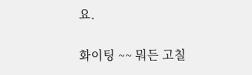요.

화이팅 ~~ 뭐든 고칠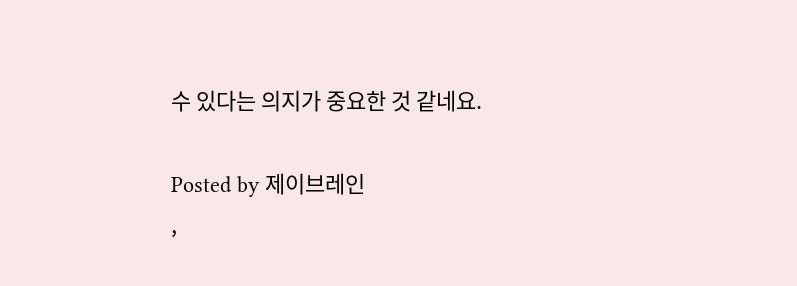수 있다는 의지가 중요한 것 같네요.

Posted by 제이브레인
,